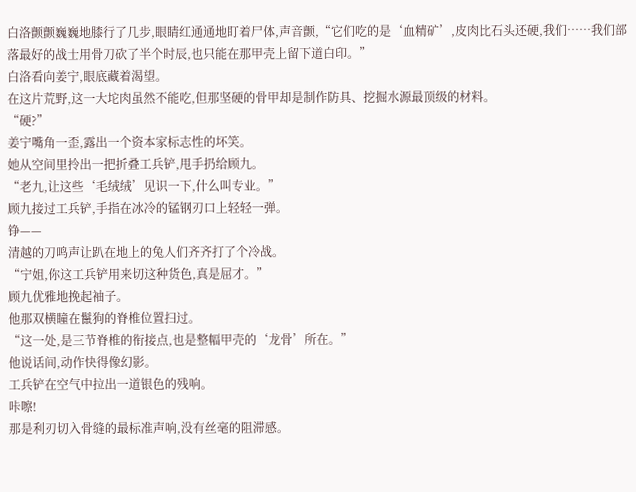白洛颤颤巍巍地膝行了几步,眼睛红通通地盯着尸体,声音颤,“它们吃的是‘血精矿’,皮肉比石头还硬,我们……我们部落最好的战士用骨刀砍了半个时辰,也只能在那甲壳上留下道白印。”
白洛看向姜宁,眼底藏着渴望。
在这片荒野,这一大坨肉虽然不能吃,但那坚硬的骨甲却是制作防具、挖掘水源最顶级的材料。
“硬?”
姜宁嘴角一歪,露出一个资本家标志性的坏笑。
她从空间里拎出一把折叠工兵铲,甩手扔给顾九。
“老九,让这些‘毛绒绒’见识一下,什么叫专业。”
顾九接过工兵铲,手指在冰冷的锰钢刃口上轻轻一弹。
铮——
清越的刀鸣声让趴在地上的兔人们齐齐打了个冷战。
“宁姐,你这工兵铲用来切这种货色,真是屈才。”
顾九优雅地挽起袖子。
他那双横瞳在鬣狗的脊椎位置扫过。
“这一处,是三节脊椎的衔接点,也是整幅甲壳的‘龙骨’所在。”
他说话间,动作快得像幻影。
工兵铲在空气中拉出一道银色的残响。
咔嚓!
那是利刃切入骨缝的最标准声响,没有丝毫的阻滞感。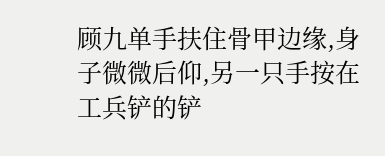顾九单手扶住骨甲边缘,身子微微后仰,另一只手按在工兵铲的铲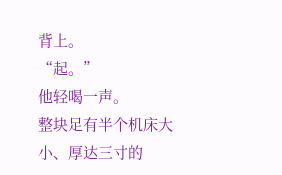背上。
“起。”
他轻喝一声。
整块足有半个机床大小、厚达三寸的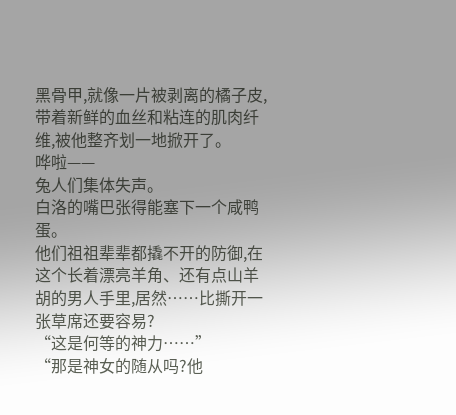黑骨甲,就像一片被剥离的橘子皮,带着新鲜的血丝和粘连的肌肉纤维,被他整齐划一地掀开了。
哗啦——
兔人们集体失声。
白洛的嘴巴张得能塞下一个咸鸭蛋。
他们祖祖辈辈都撬不开的防御,在这个长着漂亮羊角、还有点山羊胡的男人手里,居然……比撕开一张草席还要容易?
“这是何等的神力……”
“那是神女的随从吗?他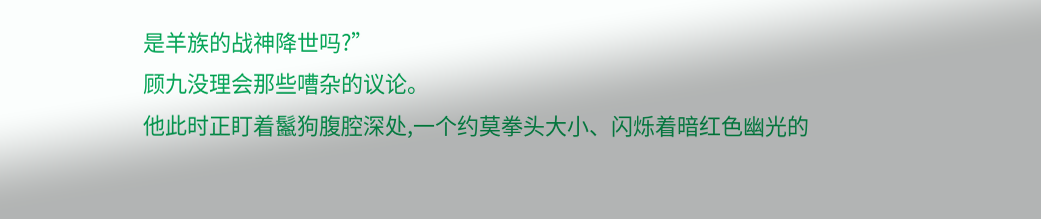是羊族的战神降世吗?”
顾九没理会那些嘈杂的议论。
他此时正盯着鬣狗腹腔深处,一个约莫拳头大小、闪烁着暗红色幽光的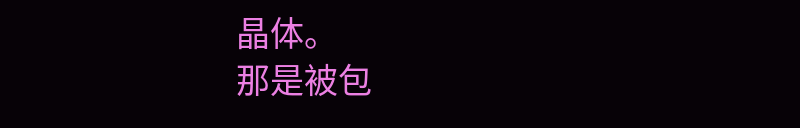晶体。
那是被包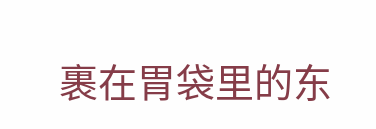裹在胃袋里的东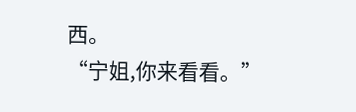西。
“宁姐,你来看看。”